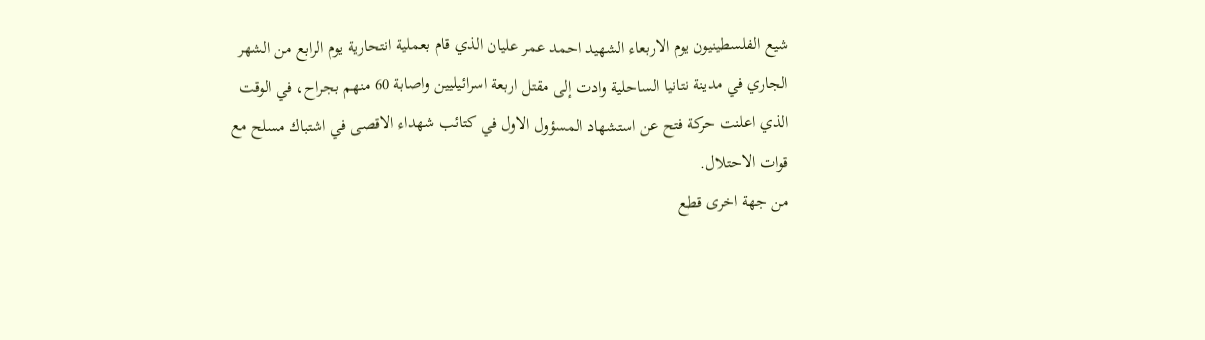شيع الفلسطينيون يوم الاربعاء الشهيد احمد عمر عليان الذي قام بعملية انتحارية يوم الرابع من الشهر الجاري في مدينة نتانيا الساحلية وادت إلى مقتل اربعة اسرائيليين واصابة 60 منهم بجراح، في الوقت الذي اعلنت حركة فتح عن استشهاد المسؤول الاول في كتائب شهداء الاقصى في اشتباك مسلح مع قوات الاحتلال.
من جهة اخرى قطع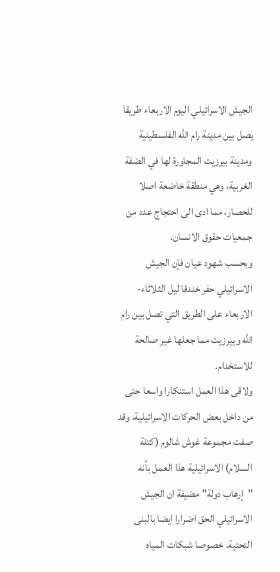الجيش الاسرائيلي اليوم الاربعاء طريقا يصل بين مدينة رام الله الفلسطينية ومدينة بيرزيت المجاورة لها في الضفة الغربية، وهي منطقة خاضعة اصلا للحصار، مما ادى الى احتجاج عدد من جمعيات حقوق الانسان.
وبحسب شهود عيان فإن الجيش الاسرائيلي حفر خندقا ليل الثلاثاء-الاربعاء على الطريق التي تصل بين رام الله وبيرزيت مما جعلها غير صالحة للاستخدام.
ولاقى هذا العمل استنكارا واسعا حتى من داخل بعض الحركات الاسرائيلية، وقد صفت مجموعة غوش شالوم (كتلة السلام) الاسرائيلية هذا العمل بأنه "إرهاب دولة" مضيفة ان الجيش الاسرائيلي الحق اضرارا ايضا بالبنى التحتية، خصوصا شبكات المياه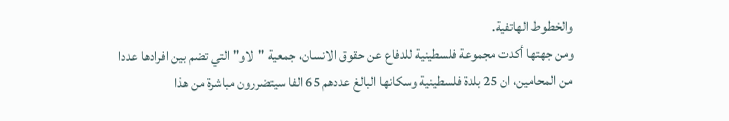والخطوط الهاتفية.
ومن جهتها أكدت مجموعة فلسطينية للدفاع عن حقوق الانسان، جمعية "لاو" التي تضم بين افرادها عددا من المحامين، ان 25 بلدة فلسطينية وسكانها البالغ عددهم 65 الفا سيتضررون مباشرة من هذا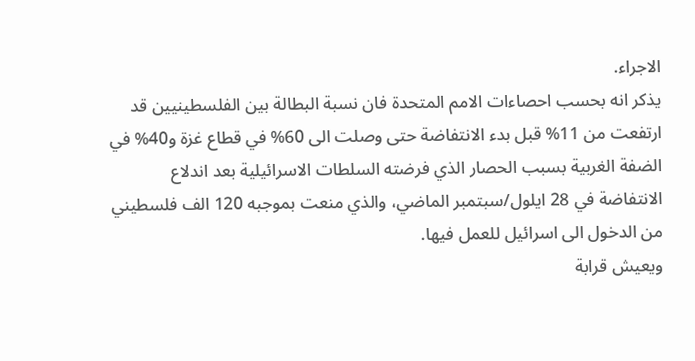الاجراء.
يذكر انه بحسب احصاءات الامم المتحدة فان نسبة البطالة بين الفلسطينيين قد ارتفعت من 11% قبل بدء الانتفاضة حتى وصلت الى 60% في قطاع غزة و40% في الضفة الغربية بسبب الحصار الذي فرضته السلطات الاسرائيلية بعد اندلاع الانتفاضة في 28 ايلول/سبتمبر الماضي، والذي منعت بموجبه 120 الف فلسطيني من الدخول الى اسرائيل للعمل فيها.
ويعيش قرابة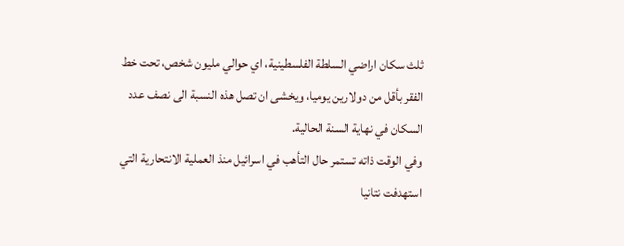ثلث سكان اراضي السلطة الفلسطينية، اي حوالي مليون شخص، تحت خط الفقر بأقل من دولارين يوميا، ويخشى ان تصل هذه النسبة الى نصف عدد السكان في نهاية السنة الحالية.
وفي الوقت ذاته تستمر حال التأهب في اسرائيل منذ العملية الانتحارية التي استهدفت نتانيا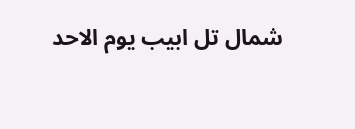شمال تل ابيب يوم الاحد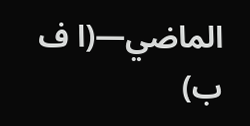الماضي—(ا ف ب)